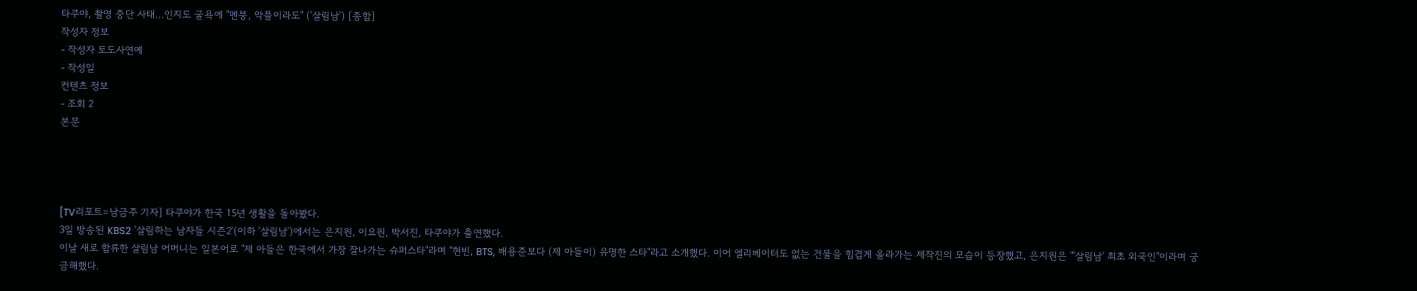타쿠야, 촬영 중단 사태…인지도 굴욕에 "멘붕, 악플이라도" ('살림남') [종합]
작성자 정보
- 작성자 토도사연예
- 작성일
컨텐츠 정보
- 조회 2
본문




[TV리포트=남금주 기자] 타쿠야가 한국 15년 생활을 돌아봤다.
3일 방송된 KBS2 '살림하는 남자들 시즌2'(이하 '살림남')에서는 은지원, 이요원, 박서진, 타쿠야가 출연했다.
이날 새로 합류한 살림남 어머니는 일본어로 "제 아들은 한국에서 가장 잘나가는 슈퍼스타"라며 "현빈, BTS, 배용준보다 (제 아들이) 유명한 스타"라고 소개했다. 이어 엘리베이터도 없는 건물을 힘겹게 올라가는 제작진의 모습이 등장했고, 은지원은 "'살림남' 최초 외국인"이라며 궁금해했다.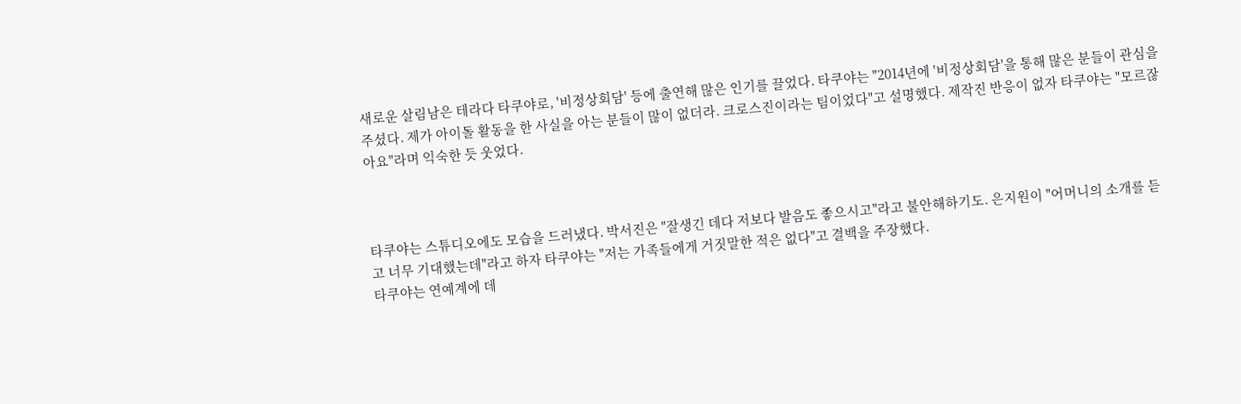새로운 살림남은 테라다 타쿠야로, '비정상회담' 등에 출연해 많은 인기를 끌었다. 타쿠야는 "2014년에 '비정상회담'을 통해 많은 분들이 관심을 주셨다. 제가 아이돌 활동을 한 사실을 아는 분들이 많이 없더라. 크로스진이라는 팀이었다"고 설명했다. 제작진 반응이 없자 타쿠야는 "모르잖아요"라며 익숙한 듯 웃었다.



타쿠야는 스튜디오에도 모습을 드러냈다. 박서진은 "잘생긴 데다 저보다 발음도 좋으시고"라고 불안해하기도. 은지원이 "어머니의 소개를 듣고 너무 기대했는데"라고 하자 타쿠야는 "저는 가족들에게 거짓말한 적은 없다"고 결백을 주장했다.
타쿠야는 연예계에 데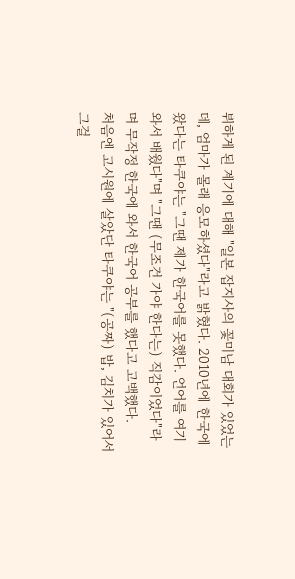뷔하게 된 계기에 대해 "일본 잡지사의 꽃미남 대회가 있었는데, 엄마가 몰래 응모하셨다"라고 밝혔다. 2010년에 한국에 왔다는 타쿠야는 "그땐 제가 한국어를 못했다. 언어를 여기 와서 배웠다"며 "그땐 (무조건 가야 한다는) 직감이었다"라며 무작정 한국에 와서 한국어 공부를 했다고 고백했다.
처음엔 고시원에 살았단 타쿠야는 "(공짜) 밥, 김치가 있어서 그걸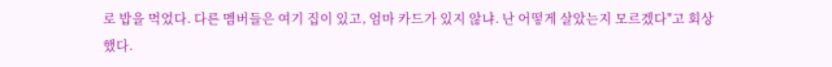로 밥을 먹었다. 다른 멤버들은 여기 집이 있고, 엄마 카드가 있지 않냐. 난 어떻게 살았는지 모르겠다"고 회상했다.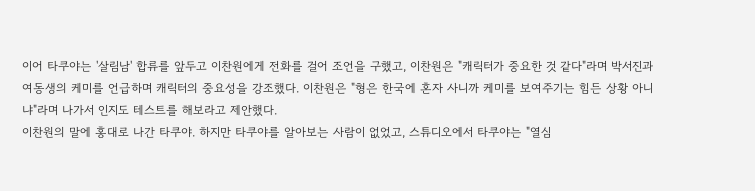이어 타쿠야는 '살림남' 합류를 앞두고 이찬원에게 전화를 걸어 조언을 구했고, 이찬원은 "캐릭터가 중요한 것 같다"라며 박서진과 여동생의 케미를 언급하며 캐릭터의 중요성을 강조했다. 이찬원은 "형은 한국에 혼자 사니까 케미를 보여주기는 힘든 상황 아니냐"라며 나가서 인지도 테스트를 해보라고 제안했다.
이찬원의 말에 홍대로 나간 타쿠야. 하지만 타쿠야를 알아보는 사람이 없었고, 스튜디오에서 타쿠야는 "열심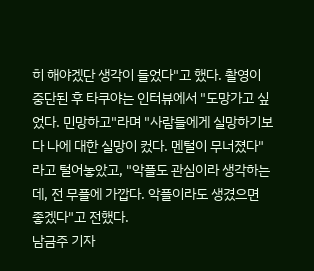히 해야겠단 생각이 들었다"고 했다. 촬영이 중단된 후 타쿠야는 인터뷰에서 "도망가고 싶었다. 민망하고"라며 "사람들에게 실망하기보다 나에 대한 실망이 컸다. 멘털이 무너졌다"라고 털어놓았고, "악플도 관심이라 생각하는데, 전 무플에 가깝다. 악플이라도 생겼으면 좋겠다"고 전했다.
남금주 기자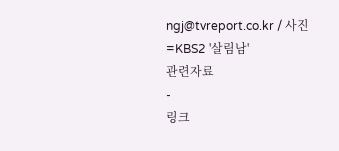ngj@tvreport.co.kr / 사진=KBS2 '살림남'
관련자료
-
링크